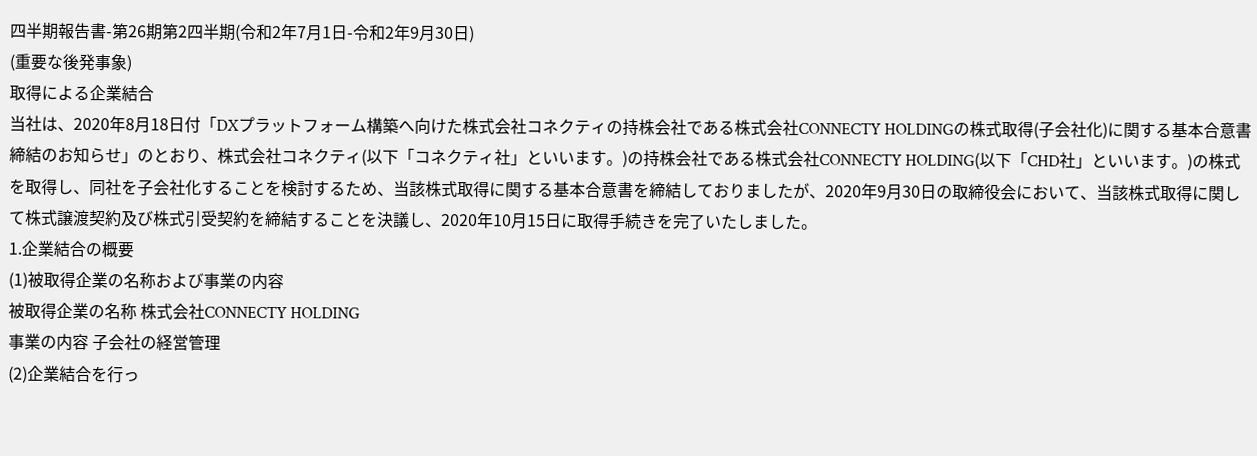四半期報告書-第26期第2四半期(令和2年7月1日-令和2年9月30日)
(重要な後発事象)
取得による企業結合
当社は、2020年8月18日付「DXプラットフォーム構築へ向けた株式会社コネクティの持株会社である株式会社CONNECTY HOLDINGの株式取得(子会社化)に関する基本合意書締結のお知らせ」のとおり、株式会社コネクティ(以下「コネクティ社」といいます。)の持株会社である株式会社CONNECTY HOLDING(以下「CHD社」といいます。)の株式を取得し、同社を子会社化することを検討するため、当該株式取得に関する基本合意書を締結しておりましたが、2020年9月30日の取締役会において、当該株式取得に関して株式譲渡契約及び株式引受契約を締結することを決議し、2020年10月15日に取得手続きを完了いたしました。
1.企業結合の概要
(1)被取得企業の名称および事業の内容
被取得企業の名称 株式会社CONNECTY HOLDING
事業の内容 子会社の経営管理
(2)企業結合を行っ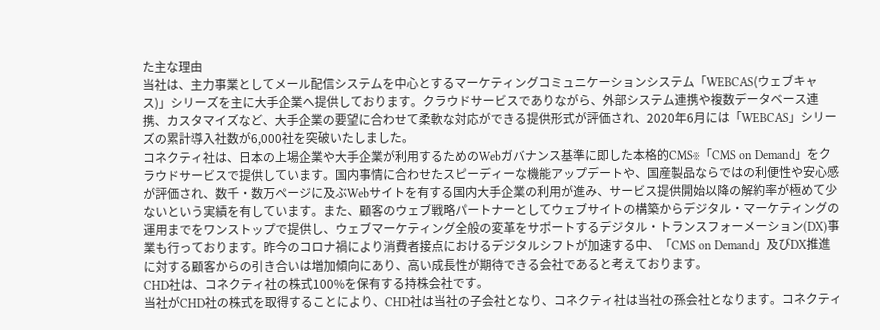た主な理由
当社は、主力事業としてメール配信システムを中心とするマーケティングコミュニケーションシステム「WEBCAS(ウェブキャス)」シリーズを主に大手企業へ提供しております。クラウドサービスでありながら、外部システム連携や複数データベース連携、カスタマイズなど、大手企業の要望に合わせて柔軟な対応ができる提供形式が評価され、2020年6月には「WEBCAS」シリーズの累計導入社数が6,000社を突破いたしました。
コネクティ社は、日本の上場企業や大手企業が利用するためのWebガバナンス基準に即した本格的CMS※「CMS on Demand」をクラウドサービスで提供しています。国内事情に合わせたスピーディーな機能アップデートや、国産製品ならではの利便性や安心感が評価され、数千・数万ページに及ぶWebサイトを有する国内大手企業の利用が進み、サービス提供開始以降の解約率が極めて少ないという実績を有しています。また、顧客のウェブ戦略パートナーとしてウェブサイトの構築からデジタル・マーケティングの運用までをワンストップで提供し、ウェブマーケティング全般の変革をサポートするデジタル・トランスフォーメーション(DX)事業も行っております。昨今のコロナ禍により消費者接点におけるデジタルシフトが加速する中、「CMS on Demand」及びDX推進に対する顧客からの引き合いは増加傾向にあり、高い成長性が期待できる会社であると考えております。
CHD社は、コネクティ社の株式100%を保有する持株会社です。
当社がCHD社の株式を取得することにより、CHD社は当社の子会社となり、コネクティ社は当社の孫会社となります。コネクティ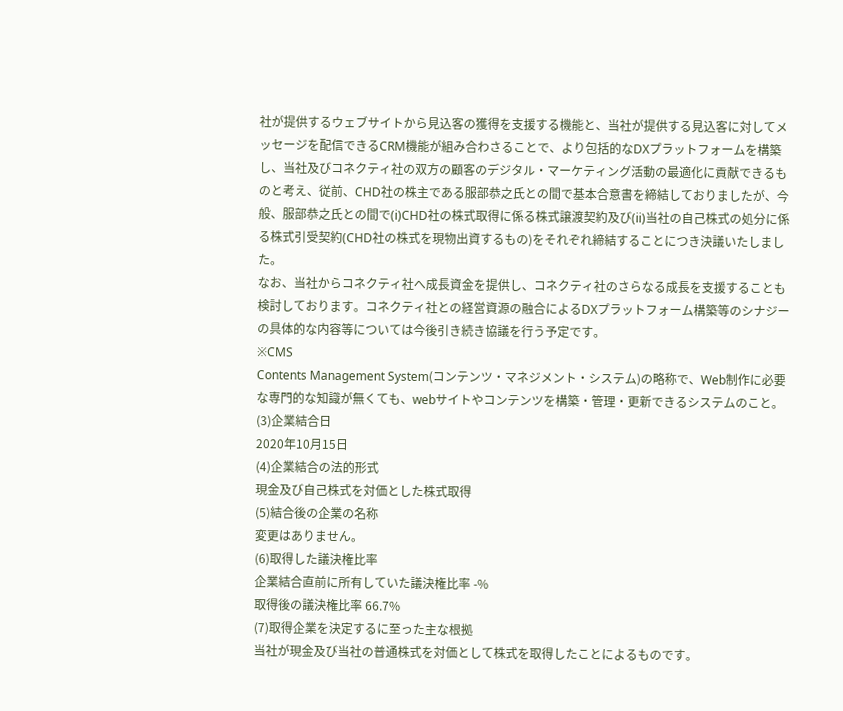社が提供するウェブサイトから見込客の獲得を支援する機能と、当社が提供する見込客に対してメッセージを配信できるCRM機能が組み合わさることで、より包括的なDXプラットフォームを構築し、当社及びコネクティ社の双方の顧客のデジタル・マーケティング活動の最適化に貢献できるものと考え、従前、CHD社の株主である服部恭之氏との間で基本合意書を締結しておりましたが、今般、服部恭之氏との間で(i)CHD社の株式取得に係る株式譲渡契約及び(ii)当社の自己株式の処分に係る株式引受契約(CHD社の株式を現物出資するもの)をそれぞれ締結することにつき決議いたしました。
なお、当社からコネクティ社へ成長資金を提供し、コネクティ社のさらなる成長を支援することも検討しております。コネクティ社との経営資源の融合によるDXプラットフォーム構築等のシナジーの具体的な内容等については今後引き続き協議を行う予定です。
※CMS
Contents Management System(コンテンツ・マネジメント・システム)の略称で、Web制作に必要な専門的な知識が無くても、webサイトやコンテンツを構築・管理・更新できるシステムのこと。
(3)企業結合日
2020年10月15日
(4)企業結合の法的形式
現金及び自己株式を対価とした株式取得
(5)結合後の企業の名称
変更はありません。
(6)取得した議決権比率
企業結合直前に所有していた議決権比率 -%
取得後の議決権比率 66.7%
(7)取得企業を決定するに至った主な根拠
当社が現金及び当社の普通株式を対価として株式を取得したことによるものです。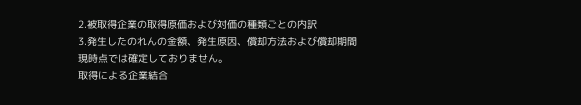2.被取得企業の取得原価および対価の種類ごとの内訳
3.発生したのれんの金額、発生原因、償却方法および償却期間
現時点では確定しておりません。
取得による企業結合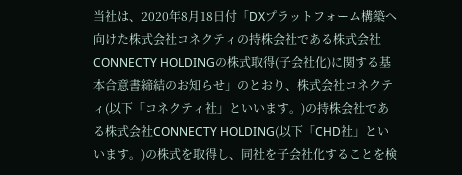当社は、2020年8月18日付「DXプラットフォーム構築へ向けた株式会社コネクティの持株会社である株式会社CONNECTY HOLDINGの株式取得(子会社化)に関する基本合意書締結のお知らせ」のとおり、株式会社コネクティ(以下「コネクティ社」といいます。)の持株会社である株式会社CONNECTY HOLDING(以下「CHD社」といいます。)の株式を取得し、同社を子会社化することを検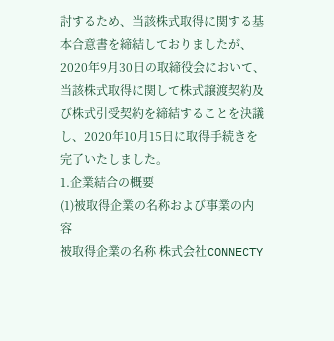討するため、当該株式取得に関する基本合意書を締結しておりましたが、2020年9月30日の取締役会において、当該株式取得に関して株式譲渡契約及び株式引受契約を締結することを決議し、2020年10月15日に取得手続きを完了いたしました。
1.企業結合の概要
(1)被取得企業の名称および事業の内容
被取得企業の名称 株式会社CONNECTY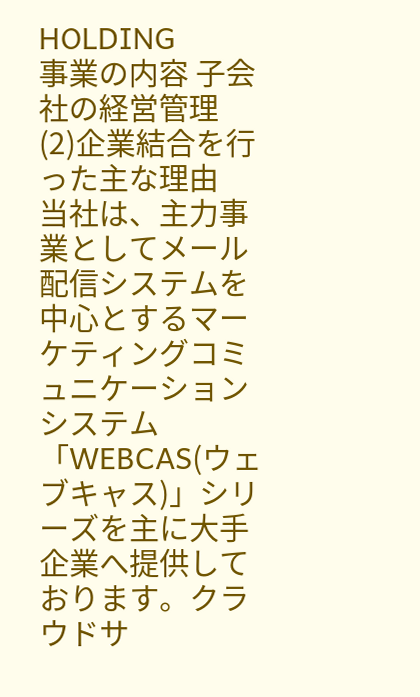HOLDING
事業の内容 子会社の経営管理
(2)企業結合を行った主な理由
当社は、主力事業としてメール配信システムを中心とするマーケティングコミュニケーションシステム「WEBCAS(ウェブキャス)」シリーズを主に大手企業へ提供しております。クラウドサ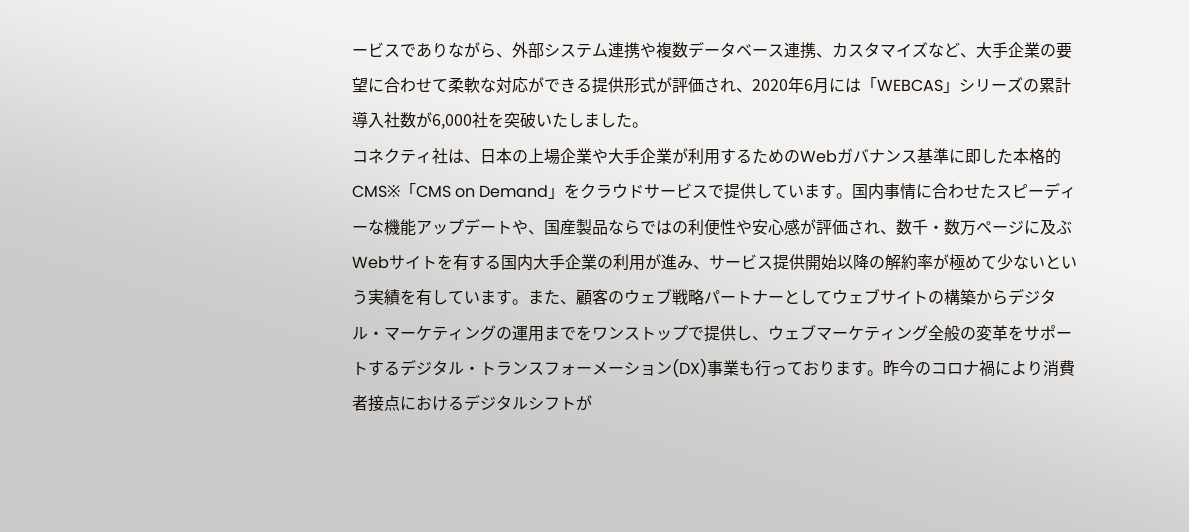ービスでありながら、外部システム連携や複数データベース連携、カスタマイズなど、大手企業の要望に合わせて柔軟な対応ができる提供形式が評価され、2020年6月には「WEBCAS」シリーズの累計導入社数が6,000社を突破いたしました。
コネクティ社は、日本の上場企業や大手企業が利用するためのWebガバナンス基準に即した本格的CMS※「CMS on Demand」をクラウドサービスで提供しています。国内事情に合わせたスピーディーな機能アップデートや、国産製品ならではの利便性や安心感が評価され、数千・数万ページに及ぶWebサイトを有する国内大手企業の利用が進み、サービス提供開始以降の解約率が極めて少ないという実績を有しています。また、顧客のウェブ戦略パートナーとしてウェブサイトの構築からデジタル・マーケティングの運用までをワンストップで提供し、ウェブマーケティング全般の変革をサポートするデジタル・トランスフォーメーション(DX)事業も行っております。昨今のコロナ禍により消費者接点におけるデジタルシフトが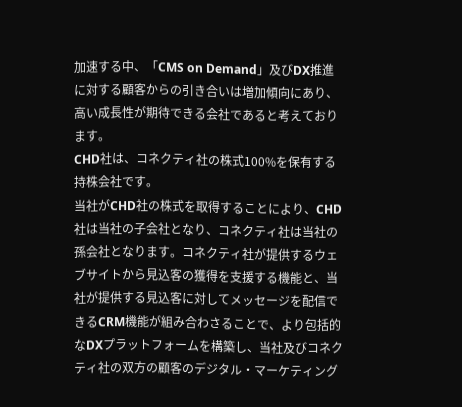加速する中、「CMS on Demand」及びDX推進に対する顧客からの引き合いは増加傾向にあり、高い成長性が期待できる会社であると考えております。
CHD社は、コネクティ社の株式100%を保有する持株会社です。
当社がCHD社の株式を取得することにより、CHD社は当社の子会社となり、コネクティ社は当社の孫会社となります。コネクティ社が提供するウェブサイトから見込客の獲得を支援する機能と、当社が提供する見込客に対してメッセージを配信できるCRM機能が組み合わさることで、より包括的なDXプラットフォームを構築し、当社及びコネクティ社の双方の顧客のデジタル・マーケティング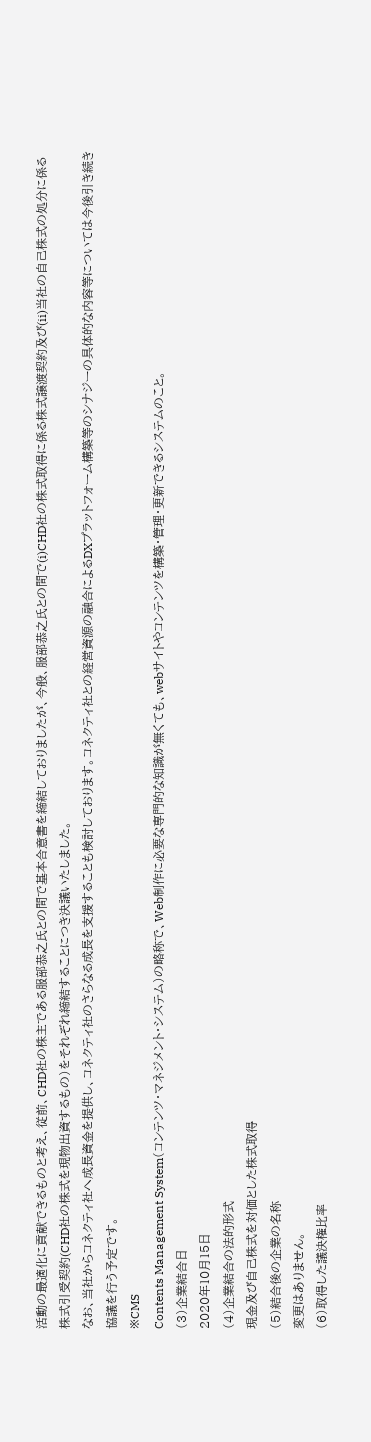活動の最適化に貢献できるものと考え、従前、CHD社の株主である服部恭之氏との間で基本合意書を締結しておりましたが、今般、服部恭之氏との間で(i)CHD社の株式取得に係る株式譲渡契約及び(ii)当社の自己株式の処分に係る株式引受契約(CHD社の株式を現物出資するもの)をそれぞれ締結することにつき決議いたしました。
なお、当社からコネクティ社へ成長資金を提供し、コネクティ社のさらなる成長を支援することも検討しております。コネクティ社との経営資源の融合によるDXプラットフォーム構築等のシナジーの具体的な内容等については今後引き続き協議を行う予定です。
※CMS
Contents Management System(コンテンツ・マネジメント・システム)の略称で、Web制作に必要な専門的な知識が無くても、webサイトやコンテンツを構築・管理・更新できるシステムのこと。
(3)企業結合日
2020年10月15日
(4)企業結合の法的形式
現金及び自己株式を対価とした株式取得
(5)結合後の企業の名称
変更はありません。
(6)取得した議決権比率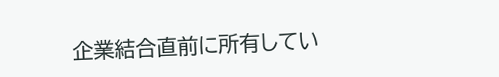企業結合直前に所有してい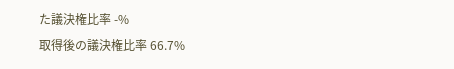た議決権比率 -%
取得後の議決権比率 66.7%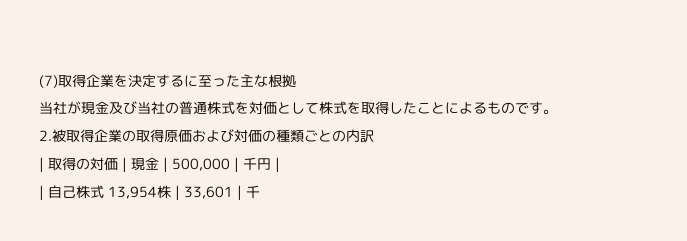(7)取得企業を決定するに至った主な根拠
当社が現金及び当社の普通株式を対価として株式を取得したことによるものです。
2.被取得企業の取得原価および対価の種類ごとの内訳
| 取得の対価 | 現金 | 500,000 | 千円 |
| 自己株式 13,954株 | 33,601 | 千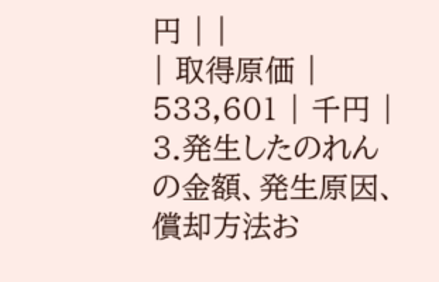円 | |
| 取得原価 | 533,601 | 千円 |
3.発生したのれんの金額、発生原因、償却方法お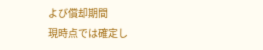よび償却期間
現時点では確定し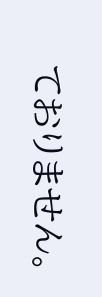ておりません。